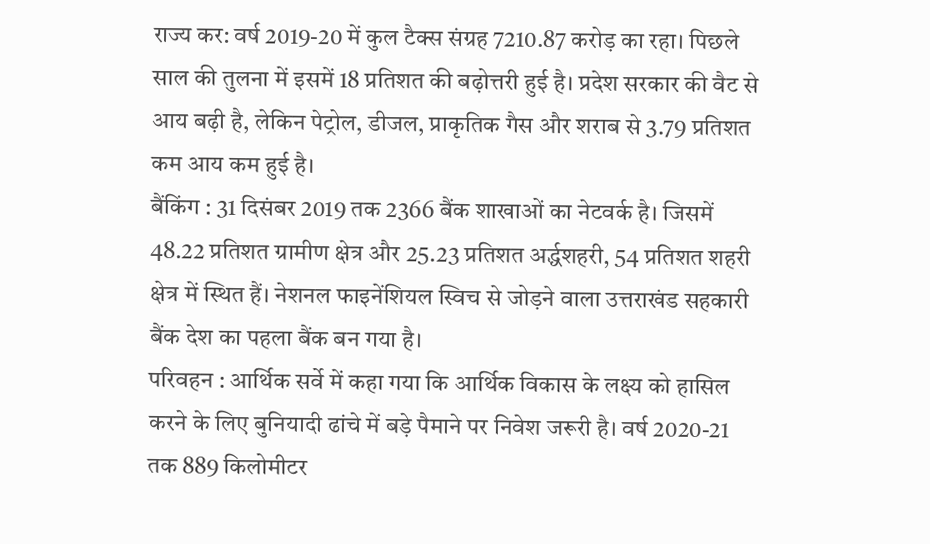राज्य कर: वर्ष 2019-20 में कुल टैक्स संग्रह 7210.87 करोड़ का रहा। पिछले साल की तुलना में इसमें 18 प्रतिशत की बढ़ोत्तरी हुई है। प्रदेश सरकार की वैट से आय बढ़ी है, लेकिन पेट्रोल, डीजल, प्राकृतिक गैस और शराब से 3.79 प्रतिशत कम आय कम हुई है।
बैंकिंग : 31 दिसंबर 2019 तक 2366 बैंक शाखाओं का नेटवर्क है। जिसमें 48.22 प्रतिशत ग्रामीण क्षेत्र और 25.23 प्रतिशत अर्द्धशहरी, 54 प्रतिशत शहरी क्षेत्र में स्थित हैं। नेशनल फाइनेंशियल स्विच से जोड़ने वाला उत्तराखंड सहकारी बैंक देश का पहला बैंक बन गया है।
परिवहन : आर्थिक सर्वे में कहा गया कि आर्थिक विकास के लक्ष्य को हासिल करने के लिए बुनियादी ढांचे में बड़े पैमाने पर निवेश जरूरी है। वर्ष 2020-21 तक 889 किलोमीटर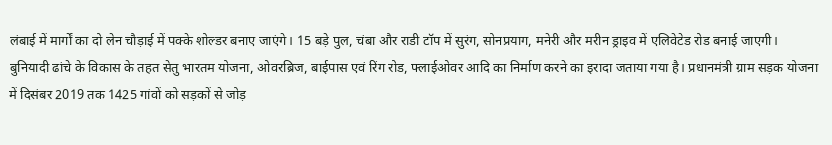लंबाई में मार्गों का दो लेन चौड़ाई में पक्के शोल्डर बनाए जाएंगे। 15 बड़े पुल, चंबा और राडी टॉप में सुरंग, सोनप्रयाग, मनेरी और मरीन ड्राइव में एलिवेटेड रोड बनाई जाएगी। बुनियादी ढांचे के विकास के तहत सेतु भारतम योजना, ओवरब्रिज, बाईपास एवं रिंग रोड, फ्लाईओवर आदि का निर्माण करने का इरादा जताया गया है। प्रधानमंत्री ग्राम सड़क योजना में दिसंबर 2019 तक 1425 गांवों को सड़कों से जोड़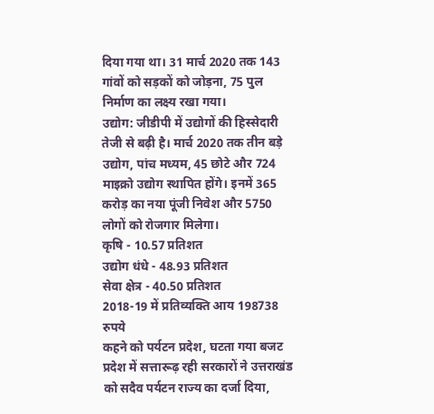दिया गया था। 31 मार्च 2020 तक 143 गांवों को सड़कों को जोड़ना, 75 पुल निर्माण का लक्ष्य रखा गया।
उद्योग: जीडीपी में उद्योगों की हिस्सेदारी तेजी से बढ़ी है। मार्च 2020 तक तीन बड़े उद्योग, पांच मध्यम, 45 छोटे और 724 माइक्रो उद्योग स्थापित होंगे। इनमें 365 करोड़ का नया पूंजी निवेश और 5750 लोगों को रोजगार मिलेगा।
कृषि - 10.57 प्रतिशत
उद्योग धंधे - 48.93 प्रतिशत
सेवा क्षेत्र - 40.50 प्रतिशत
2018-19 में प्रतिव्यक्ति आय 198738 रुपये
कहने को पर्यटन प्रदेश, घटता गया बजट
प्रदेश में सत्तारूढ़ रही सरकारों ने उत्तराखंड को सदैव पर्यटन राज्य का दर्जा दिया,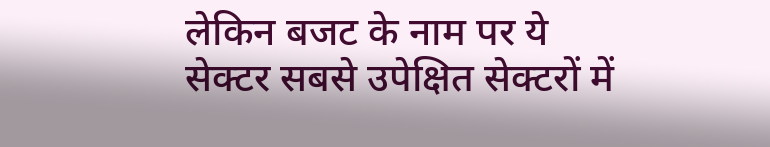लेकिन बजट के नाम पर ये सेक्टर सबसे उपेक्षित सेक्टरों में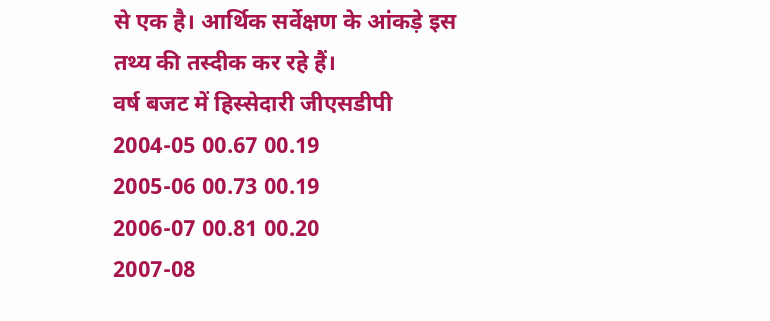से एक है। आर्थिक सर्वेक्षण के आंकड़े इस तथ्य की तस्दीक कर रहे हैं।
वर्ष बजट में हिस्सेदारी जीएसडीपी
2004-05 00.67 00.19
2005-06 00.73 00.19
2006-07 00.81 00.20
2007-08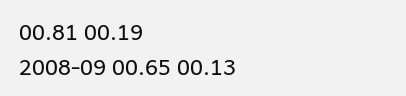00.81 00.19
2008-09 00.65 00.13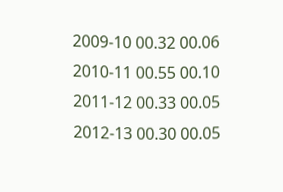2009-10 00.32 00.06
2010-11 00.55 00.10
2011-12 00.33 00.05
2012-13 00.30 00.05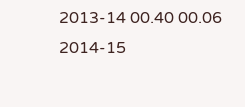2013-14 00.40 00.06
2014-15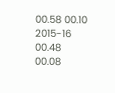00.58 00.10
2015-16 00.48 00.08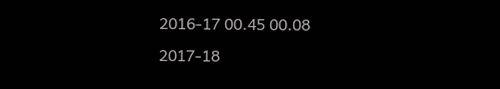2016-17 00.45 00.08
2017-18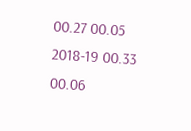00.27 00.05
2018-19 00.33 00.06